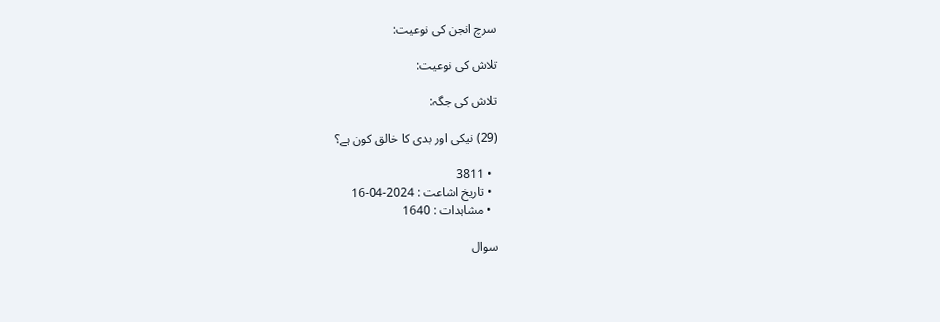سرچ انجن کی نوعیت:

تلاش کی نوعیت:

تلاش کی جگہ:

(29) نیکی اور بدی کا خالق کون ہے؟

  • 3811
  • تاریخ اشاعت : 2024-04-16
  • مشاہدات : 1640

سوال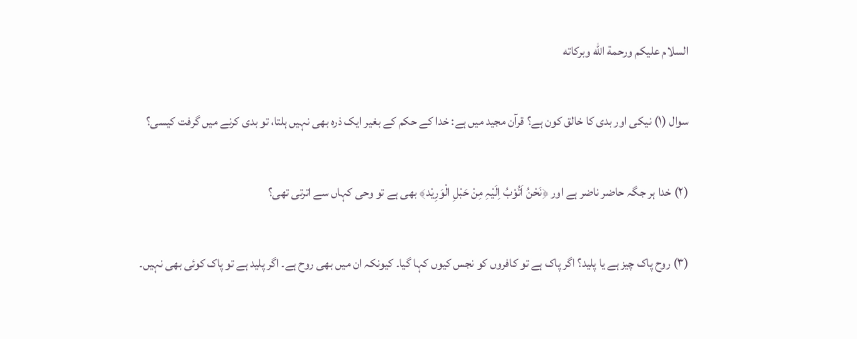السلام عليكم ورحمة الله وبركاته

سوال (۱) نیکی اور بدی کا خالق کون ہے؟ قرآن مجید میں ہے: خدا کے حکم کے بغیر ایک ذرہ بھی نہیں ہلتا، تو بدی کرنے میں گرفت کیسی؟

(۲) خدا ہر جگہ حاضر ناضر ہے اور ﴿نَحْنُ اَتُوْبُ اِلَیْہِ مِنْ حَبْلِ الْوَرِیْد﴾ بھی ہے تو وحی کہاں سے اترتی تھی؟

(۳) روح پاک چیز ہے یا پلید؟ اگر پاک ہے تو کافروں کو نجس کیوں کہا گیا۔ کیونکہ ان میں بھی روح ہے۔ اگر پلید ہے تو پاک کوئی بھی نہیں۔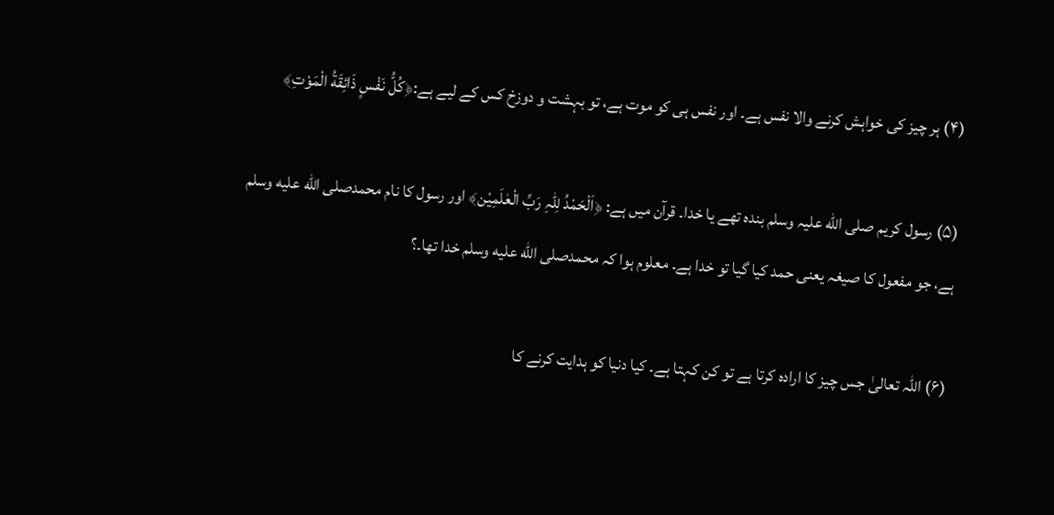(۴) ہر چیز کی خواہش کرنے والا نفس ہے۔ اور نفس ہی کو موت ہے، تو بہشت و دوزخ کس کے لیے ہے:﴿کُلُّ نَفْسٍ ذَائِقَةُ الْمَوْتِ﴾

(۵) رسول کریم صلی الله علیہ وسلم بندہ تھے یا خدا۔ قرآن میں ہے: ﴿اَلْحَمْدُ لِلّٰہِ رَبِّ الْعٰلَمِیْن﴾ اور رسول کا نام محمدصلى الله عليه وسلم ہے، جو مفعول کا صیغہ یعنی حمد کیا گیا تو خدا ہے۔ معلوم ہوا کہ محمدصلى الله عليه وسلم خدا تھا۔؟

(۶) اللہ تعالیٰ جس چیز کا ارادہ کرتا ہے تو کن کہتا ہے۔ کیا دنیا کو ہدایت کرنے کا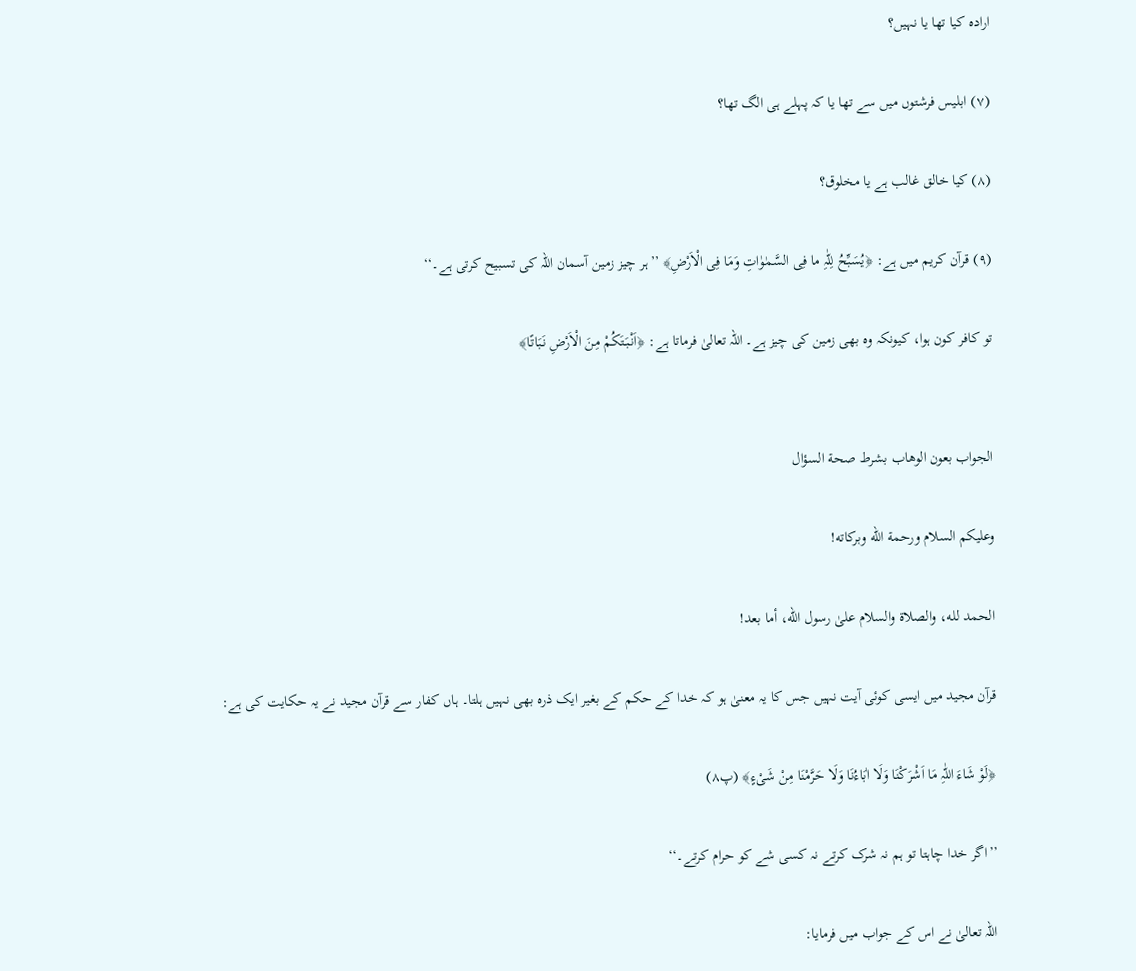ارادہ کیا تھا یا نہیں؟

(۷) ابلیس فرشتوں میں سے تھا یا کہ پہلے ہی الگ تھا؟

(۸) کیا خالق غالب ہے یا مخلوق؟

(۹) قرآن کریم میں ہے: ﴿یُسَبِّحُ لِلّٰہِ ما فِی السَّمٰوٰاتِ وَمَا فِی الْاَرْضِ﴾ ’’ہر چیز زمین آسمان اللہ کی تسبیح کرتی ہے۔‘‘

تو کافر کون ہوا، کیونکہ وہ بھی زمین کی چیز ہے۔ اللہ تعالیٰ فرماتا ہے: ﴿اَنْبَتَکُمْ مِنَ الْاَرْضِ نَبَاتًا﴾


الجواب بعون الوهاب بشرط صحة السؤال

وعلیکم السلام ورحمة الله وبرکاته!

الحمد لله، والصلاة والسلام علىٰ رسول الله، أما بعد!

قرآن مجید میں ایسی کوئی آیت نہیں جس کا یہ معنیٰ ہو کہ خدا کے حکم کے بغیر ایک ذرہ بھی نہیں ہلتا۔ ہاں کفار سے قرآن مجید نے یہ حکایت کی ہے:

﴿لَوْ شَاءَ اللّٰہِ مَا اَشْرَکْنَا وَلَا اٰبَاءُنَا وَلَا حَرَّمْنَا مِنْ شَیْءٍ﴾ (پ۸)

’’اگر خدا چاہتا تو ہم نہ شرک کرتے نہ کسی شے کو حرام کرتے۔‘‘

اللہ تعالیٰ نے اس کے جواب میں فرمایا: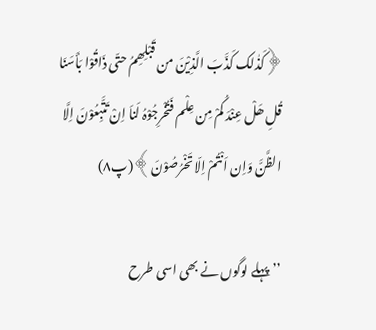﴿کَذٰلک کَذَّبَ الَّذِیْنَ من قَبْلِھِمُ حتّی ذَاقُوْا بَأَسَنَا قُلِ ھَلْ عِنْدَ کُمْ مِن عِلْم فَتُخْرِجُوْہُ لَناَ اِنْ تَتَّبِعُوْنَ اِلَّا الظَّنَّ وَاِن اَنْتُمْ اِلّا تَخْرُصُوْنَ﴾(پ۸)

’’پہلے لوگوں نے بھی اسی طرح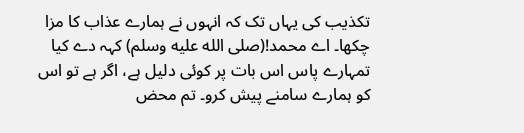تکذیب کی یہاں تک کہ انہوں نے ہمارے عذاب کا مزا چکھا۔ اے محمد!(صلى الله عليه وسلم) کہہ دے کیا تمہارے پاس اس بات پر کوئی دلیل ہے، اگر ہے تو اس کو ہمارے سامنے پیش کرو۔ تم محض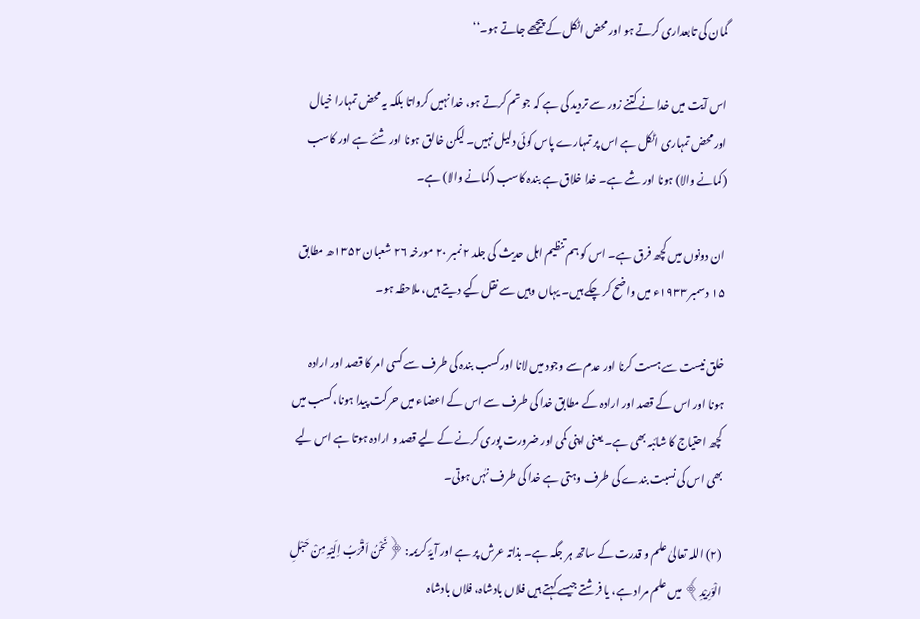گمان کی تابعداری کرتے ہو اور محض اٹکل کے پیچھے جاتے ہو۔‘‘

اس آیت میں خدا نے کتنے زور سے تردید کی ہے کہ جو تم کرتے ہو، خدا نہیں کرواتا بلکہ یہ محض تمہارا خیال اور محض تمہاری اٹکل ہے اس پر تمہارے پاس کوئی دلیل نہیں۔ لیکن خالق ہونا اور شئے ہے اور کاسب (کمانے والا) ہونا اور شے ہے۔ خدا خلاق ہے بندہ کاسب (کمانے والا) ہے۔

ان دونوں میں کچھ فرق ہے۔ اس کو ہم تنظیم اہل حدیث کی جلد ۲ نمبر ۲۰ مورخہ ۲۶ شعبان ۱۳۵۲ھ مطابق ۱۵ دسمبر ۱۹۳۳ء میں واضح کر چکے ہیں۔ یہاں وہیں سے نقل کیے دیتے ہیں، ملاحظہ ہو۔

خلق نیست سے ہست کرنا اور عدم سے وجود میں لانا اور کسب بندہ کی طرف سے کسی امر کا قصد اور ارادہ ہونا اور اس کے قصد اور ارادہ کے مطابق خدا کی طرف سے اس کے اعضاء میں حرکت پیدا ہونا، کسب میں کچھ احتیاج کا شائبہ بھی ہے۔ یعنی اپنی کمی اور ضرورت پوری کرنے کے لیے قصد و ارادہ ہوتا ہے اس لیے بھی اس کی نسبت بندے کی طرف وہتی ہے خدا کی طرف نہٰں ہوتی۔

(۲) اللہ تعالیٰ علم و قدرت کے ساتھ ہر جگہ ہے۔ بذاتہ عرش پر ہے اور آیۂ کریمہ: ﴿نَحْنُ اَقْرَبُ اِلَیْہِ مِنْ حَبْلِ الْوَرِیْدِ﴾ میں علم مراد ہے، یا فرشتے جیسے کہتے ہیں فلاں بادشاہ، فلاں بادشاہ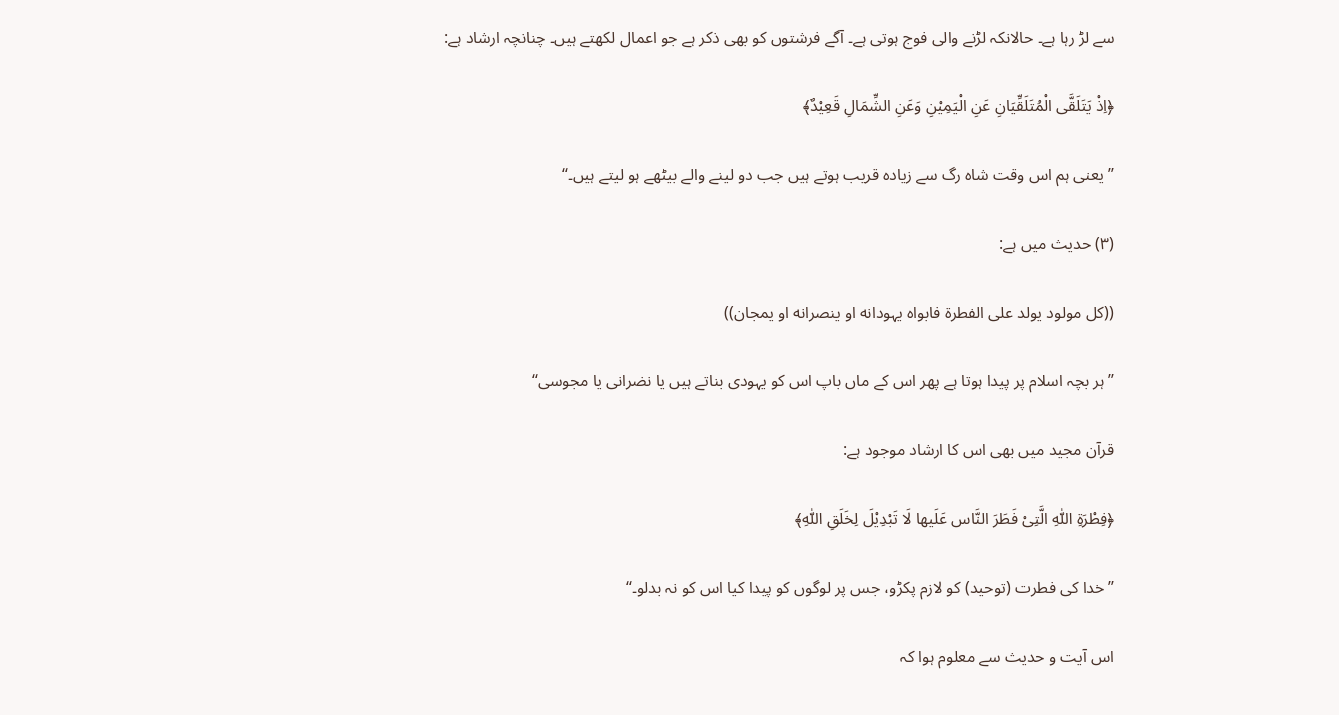سے لڑ رہا ہے۔ حالانکہ لڑنے والی فوج ہوتی ہے۔ آگے فرشتوں کو بھی ذکر ہے جو اعمال لکھتے ہیں۔ چنانچہ ارشاد ہے:

﴿اِذْ یَتَلَقَّی الْمُتَلَقِّیَانِ عَنِ الْیَمِیْنِ وَعَنِ الشِّمَالِ قَعِیْدٌ﴾

’’یعنی ہم اس وقت شاہ رگ سے زیادہ قریب ہوتے ہیں جب دو لینے والے بیٹھے ہو لیتے ہیں۔‘‘

(۳) حدیث میں ہے:

((کل مولود یولد علی الفطرة فابواہ یہودانه او ینصرانه او یمجان))

’’ہر بچہ اسلام پر پیدا ہوتا ہے پھر اس کے ماں باپ اس کو یہودی بناتے ہیں یا نضرانی یا مجوسی‘‘

قرآن مجید میں بھی اس کا ارشاد موجود ہے:

﴿فِطْرَۃِ اللّٰہِ الَّتِیْ فَطَرَ النَّاس عَلَیھا لَا تَبْدِیْلَ لِخَلَقِ اللّٰہِ﴾

’’خدا کی فطرت (توحید) کو لازم پکڑو، جس پر لوگوں کو پیدا کیا اس کو نہ بدلو۔‘‘

اس آیت و حدیث سے معلوم ہوا کہ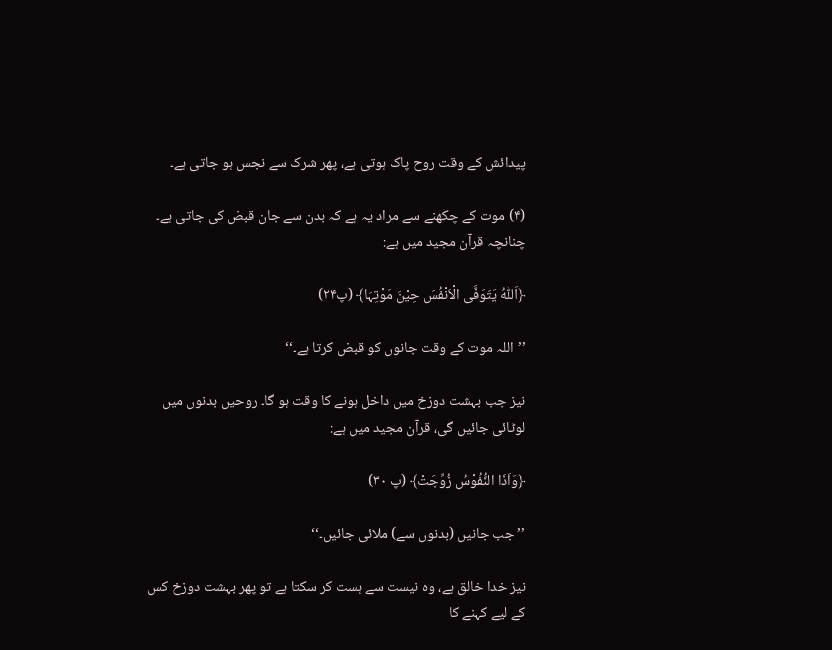پیدائش کے وقت روح پاک ہوتی ہے، پھر شرک سے نجس ہو جاتی ہے۔

(۴) موت کے چکھنے سے مراد یہ ہے کہ بدن سے جان قبض کی جاتی ہے۔ چنانچہ قرآن مجید میں ہے:

﴿اَللّٰہُ یَتَوَفَّی الْاَنْفُسَ حِیْنَ مَوْتِہَا﴾ (پ۲۴)

’’اللہ موت کے وقت جانوں کو قبض کرتا ہے۔‘‘

نیز جب بہشت دوزخ میں داخل ہونے کا وقت ہو گا۔ روحیں بدنوں میں لوٹائی جائیں گی، قرآن مجید میں ہے:

﴿وَاَذَا النُّفُوْسُ زُوِّجَتْ﴾ (پ ۳۰)

’’جب جانیں (بدنوں سے) ملائی جائیں۔‘‘

نیز خدا خالق ہے، وہ نیست سے ہست کر سکتا ہے تو پھر بہشت دوزخ کس کے لیے کہنے کا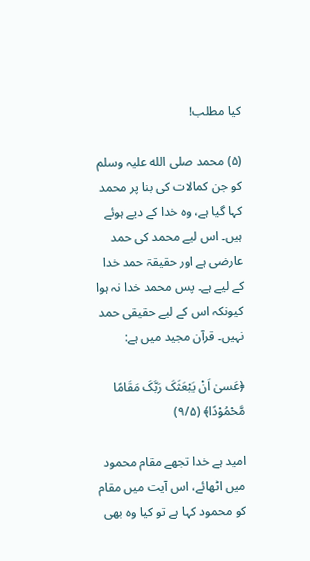کیا مطلب!

(۵) محمد صلی الله علیہ وسلم کو جن کمالات کی بنا پر محمد کہا گیا ہے، وہ خدا کے دیے ہوئے ہیں۔ اس لیے محمد کی حمد عارضی ہے اور حقیقۃ حمد خدا کے لیے ہے۔ پس محمد خدا نہ ہوا کیونکہ اس کے لیے حقیقی حمد نہیں۔ قرآن مجید میں ہے:

﴿عَسیٰ اَنْ یَبْعَثَکَ رَبَّکَ مَقَامًا مَّحْمُوْدًا﴾ (۹/۵)

امید ہے خدا تجھے مقام محمود میں اٹھائے، اس آیت میں مقام کو محمود کہا ہے تو کیا وہ بھی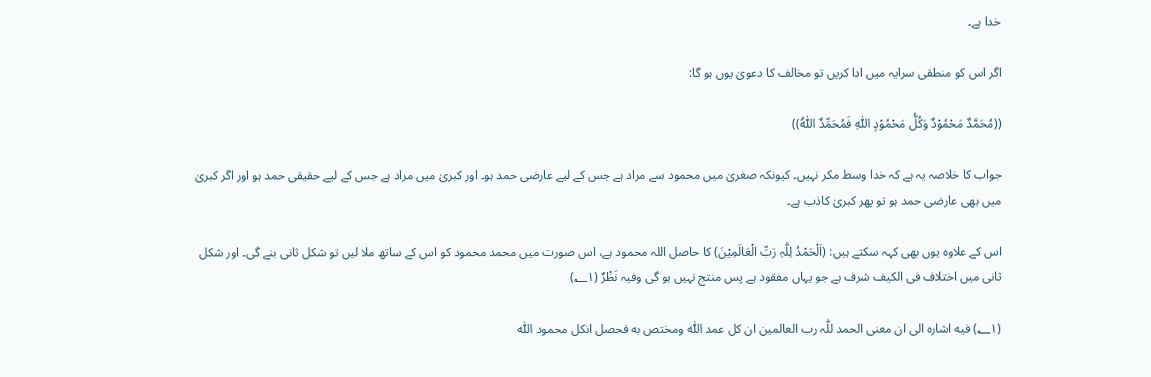خدا ہے۔

اگر اس کو منطقی سرایہ میں ادا کریں تو مخالف کا دعویٰ یوں ہو گا:

((مُحَمَّدٌ مَحْمُوْدٌ وَکُلُّ مَحْمُوْدٍ اللّٰہِ فَمُحَمِّدٌ اَللّٰہُ))

جواب کا خلاصہ یہ ہے کہ خدا وسط مکر نہیں۔ کیونکہ صغریٰ میں محمود سے مراد ہے جس کے لیے عارضی حمد ہو۔ اور کبریٰ میں مراد ہے جس کے لیے حقیقی حمد ہو اور اگر کبریٰ میں بھی عارضی حمد ہو تو پھر کبریٰ کاذب ہے۔

اس کے علاوہ یوں بھی کہہ سکتے ہیں: (اَلْحَمْدُ لِلّٰہِ رَبِّ الْعَالَمِیْنَ) کا حاصل اللہ محمود ہے، اس صورت میں محمد محمود کو اس کے ساتھ ملا لیں تو شکل ثانی بنے گی۔ اور شکل ثانی میں اختلاف فی الکیف شرف ہے جو یہاں مفقود ہے پس منتج نہیں ہو گی وفیہ نَظْرٌ (؂۱)

(؂۱) فیه اشارہ الی ان معنی الحمد للّٰہ رب العالمین ان کل عمد اللّٰہ ومختص به فحصل انکل محمود اللّٰہ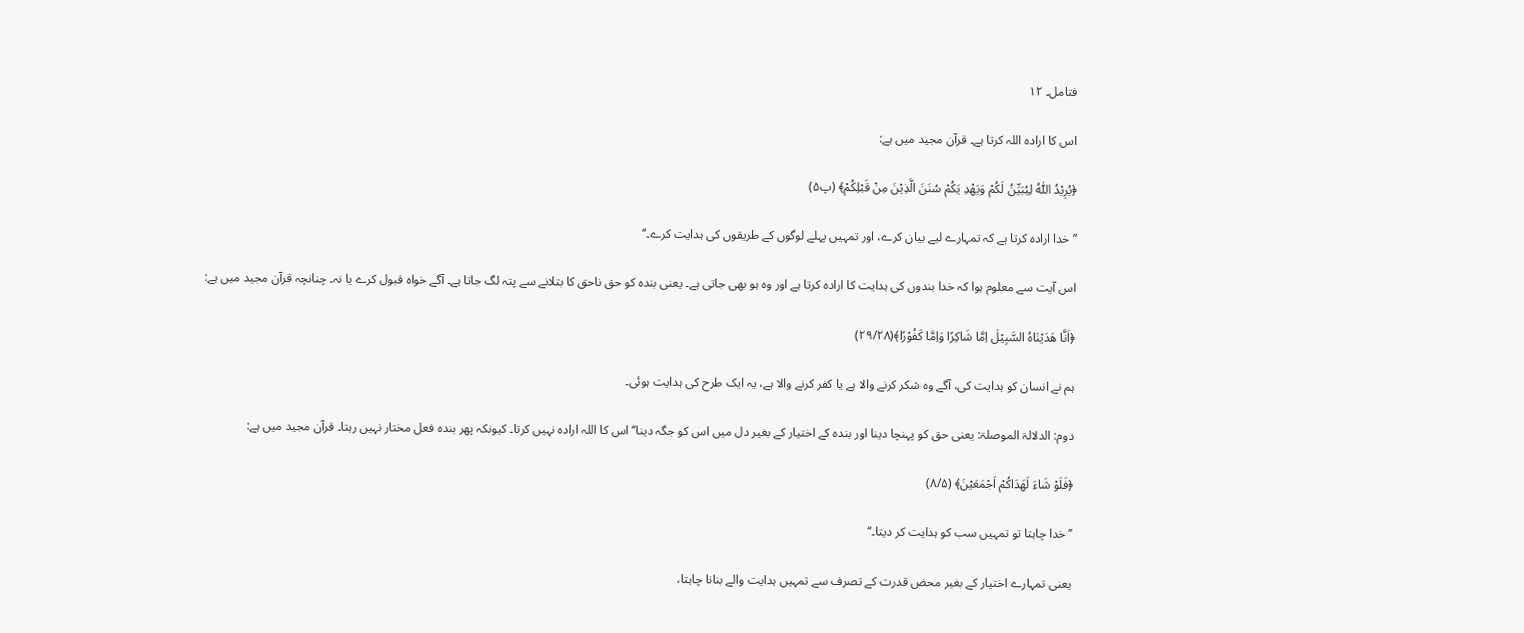فتامل۔ ۱۲

اس کا ارادہ اللہ کرتا ہے۔ قرآن مجید میں ہے:

﴿یُرِیْدُ اللّٰہُ لِیُبَیِّنُ لَکُمْ وَیَھْدِ یَکُمْ سُنَنَ الَّذِیْنَ مِنْ قَبْلِکُمْ﴾ (پ۵)

’’خدا ارادہ کرتا ہے کہ تمہارے لیے بیان کرے، اور تمہیں پہلے لوگوں کے طریقوں کی ہدایت کرے۔‘‘

اس آیت سے معلوم ہوا کہ خدا بندوں کی ہدایت کا ارادہ کرتا ہے اور وہ ہو بھی جاتی ہے۔ یعنی بندہ کو حق ناحق کا بتلانے سے پتہ لگ جاتا ہے۔ آگے خواہ قبول کرے یا نہ۔ چنانچہ قرآن مجید میں ہے:

﴿اَنَّا ھَدَیْنَاہُ السَّبِیْلَ اِمَّا شَاکِرًا وَاِمَّا کَفُوْرًا﴾(۲۹/۲۸)

ہم نے انسان کو ہدایت کی، آگے وہ شکر کرنے والا ہے یا کفر کرنے والا ہے، یہ ایک طرح کی ہدایت ہوئی۔

دوم: الدلالۃ الموصلۃ: یعنی حق کو پہنچا دینا اور بندہ کے اختیار کے بغیر دل میں اس کو جگہ دینا‘‘ اس کا اللہ ارادہ نہیں کرتا۔ کیونکہ پھر بندہ فعل مختار نہیں رہتا۔ قرآن مجید میں ہے:

﴿فَلَوْ شَاءَ لَھَدَاکُمْ اَجْمَعَیْنَ﴾ (۸/۵)

’’خدا چاہتا تو تمہیں سب کو ہدایت کر دیتا۔‘‘

یعنی تمہارے اختیار کے بغیر محض قدرت کے تصرف سے تمہیں ہدایت والے بنانا چاہتا،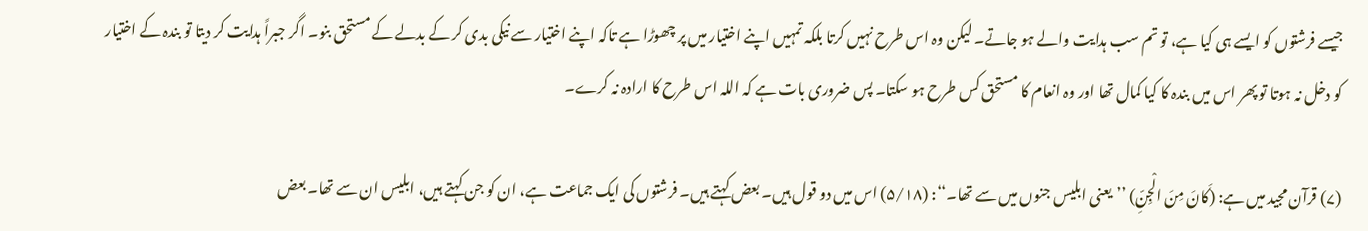جیسے فرشتوں کو ایسے ہی کیا ہے، تو تم سب ہدایت والے ہو جاتے۔ لیکن وہ اس طرح نہیں کرتا بلکہ تمہیں اپنے اختیار میں پر چھوڑا ہے تاکہ اپنے اختیار سے نیکی بدی کر کے بدلے کے مستحق بنو۔ اگر جبراً ہدایت کر دیتا تو بندہ کے اختیار کو دخل نہ ہوتا تو پھر اس میں بندہ کا کیا کمال تھا اور وہ انعام کا مستحق کس طرح ہو سکتا۔ پس ضروری بات ہے کہ اللہ اس طرح کا ارادہ نہ کرے۔

(۷) قرآن مجید میں ہے: (کَانَ مِنَ الْجِنِّ) ’’یعنی ابلیس جنوں میں سے تھا۔‘‘: (۵/۱۸) اس میں دو قول ہیں۔ بعض کہتے ہیں۔ فرشتوں کی ایک جماعت ہے، ان کو جن کہتے ہیں، ابلیس ان سے تھا۔ بعض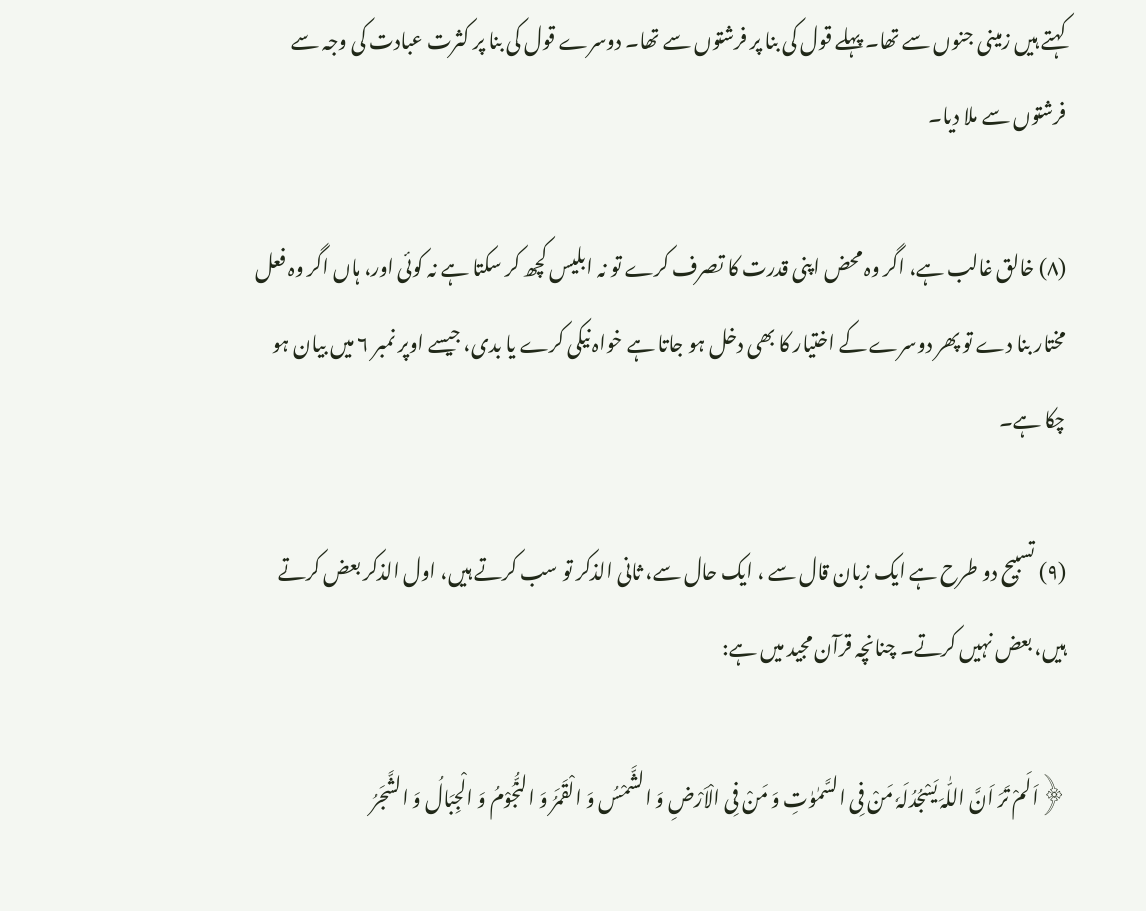کہتے ہیں زمینی جنوں سے تھا۔ پہلے قول کی بنا پر فرشتوں سے تھا۔ دوسرے قول کی بنا پر کثرت عبادت کی وجہ سے فرشتوں سے ملا دیا۔

(۸) خالق غالب ہے، اگر وہ محض اپنی قدرت کا تصرف کرے تو نہ ابلیس کچھ کر سکتا ہے نہ کوئی اور، ہاں اگر وہ فعل مختار بنا دے تو پھر دوسرے کے اختیار کا بھی دخل ہو جاتا ہے خواہ نیکی کرے یا بدی، جیسے اوپر نمبر ۶ میں بیان ہو چکا ہے۔

(۹) تسبیح دو طرح ہے ایک زبان قال سے ، ایک حال سے، ثانی الذکر تو سب کرتے ہیں، اول الذکر بعض کرتے ہیں، بعض نہیں کرتے۔ چنانچہ قرآن مجید میں ہے:

﴿اَلَمْ تَرَ اَنَّ اللّٰہَ یَسْجُدُلَہٗ مَنْ فِی السَّمٰوٰتِ وَ مَنْ فِی الْاَرْضِ وَ الشَّمْسُ وَ الْقَمَرُ وَ النُّجُوْمُ وَ الْجِبَالُ وَ الشَّجَرُ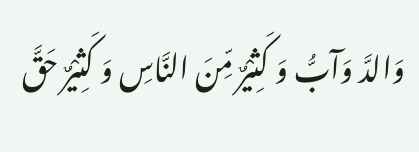وَالدَّ وَآبُّ وَ کَثِیْرٌ مِّنَ النَّاسِ وَ کَثِیْرٌ حَقَّ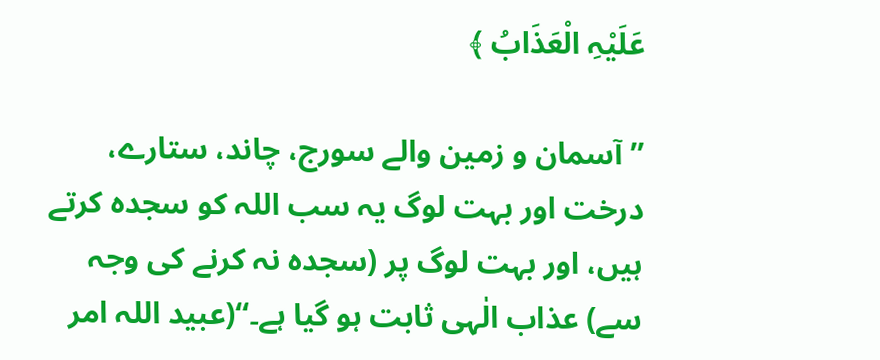عَلَیْہِ الْعَذَابُ ﴾

’’آسمان و زمین والے سورج، چاند، ستارے، درخت اور بہت لوگ یہ سب اللہ کو سجدہ کرتے ہیں، اور بہت لوگ پر (سجدہ نہ کرنے کی وجہ سے) عذاب الٰہی ثابت ہو گیا ہے۔‘‘(عبید اللہ امر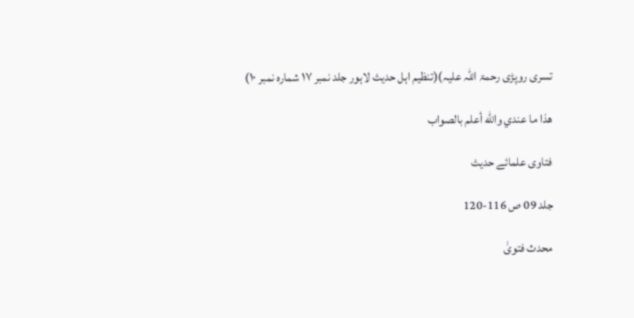تسری روپڑی رحمۃ اللہ علیہ)(تنظیم اہل حدیث لاہور جلد نمبر ۱۷ شمارہ نمبر ۱۰)

ھذا ما عندي والله أعلم بالصواب

فتاوی علمائے حدیث

جلد 09 ص 116-120

محدث فتویٰ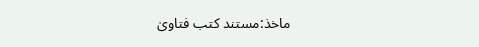ماخذ:مستند کتب فتاویٰ